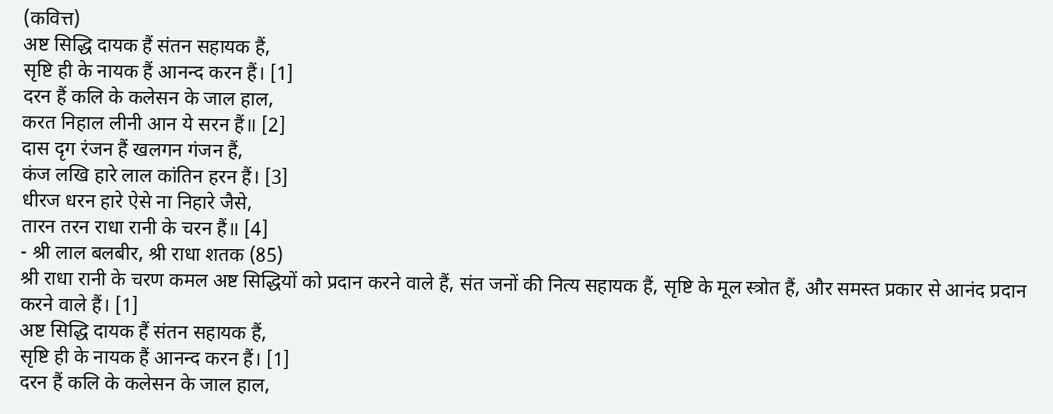(कवित्त)
अष्ट सिद्धि दायक हैं संतन सहायक हैं,
सृष्टि ही के नायक हैं आनन्द करन हैं। [1]
दरन हैं कलि के कलेसन के जाल हाल,
करत निहाल लीनी आन ये सरन हैं॥ [2]
दास दृग रंजन हैं खलगन गंजन हैं,
कंज लखि हारे लाल कांतिन हरन हैं। [3]
धीरज धरन हारे ऐसे ना निहारे जैसे,
तारन तरन राधा रानी के चरन हैं॥ [4]
- श्री लाल बलबीर, श्री राधा शतक (85)
श्री राधा रानी के चरण कमल अष्ट सिद्धियों को प्रदान करने वाले हैं, संत जनों की नित्य सहायक हैं, सृष्टि के मूल स्त्रोत हैं, और समस्त प्रकार से आनंद प्रदान करने वाले हैं। [1]
अष्ट सिद्धि दायक हैं संतन सहायक हैं,
सृष्टि ही के नायक हैं आनन्द करन हैं। [1]
दरन हैं कलि के कलेसन के जाल हाल,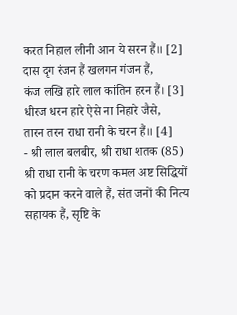करत निहाल लीनी आन ये सरन हैं॥ [2]
दास दृग रंजन हैं खलगन गंजन हैं,
कंज लखि हारे लाल कांतिन हरन हैं। [3]
धीरज धरन हारे ऐसे ना निहारे जैसे,
तारन तरन राधा रानी के चरन हैं॥ [4]
- श्री लाल बलबीर, श्री राधा शतक (85)
श्री राधा रानी के चरण कमल अष्ट सिद्धियों को प्रदान करने वाले हैं, संत जनों की नित्य सहायक हैं, सृष्टि के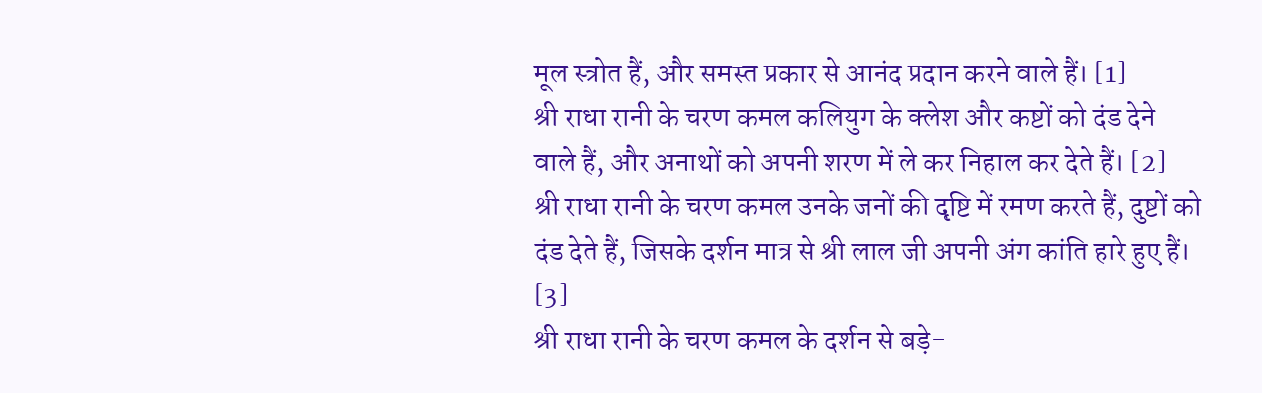मूल स्त्रोत हैं, और समस्त प्रकार से आनंद प्रदान करने वाले हैं। [1]
श्री राधा रानी के चरण कमल कलियुग के क्लेश और कष्टों को दंड देने वाले हैं, और अनाथों को अपनी शरण में ले कर निहाल कर देते हैं। [2]
श्री राधा रानी के चरण कमल उनके जनों की दृष्टि में रमण करते हैं, दुष्टों को दंड देते हैं, जिसके दर्शन मात्र से श्री लाल जी अपनी अंग कांति हारे हुए हैं। [3]
श्री राधा रानी के चरण कमल के दर्शन से बड़े-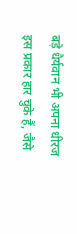बड़े धैर्यवान भी अपना धीरज इस प्रकार हार चुके हैं, जैसे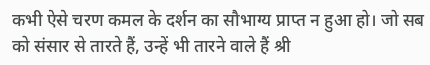कभी ऐसे चरण कमल के दर्शन का सौभाग्य प्राप्त न हुआ हो। जो सब को संसार से तारते हैं, उन्हें भी तारने वाले हैं श्री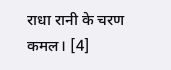राधा रानी के चरण कमल। [4]